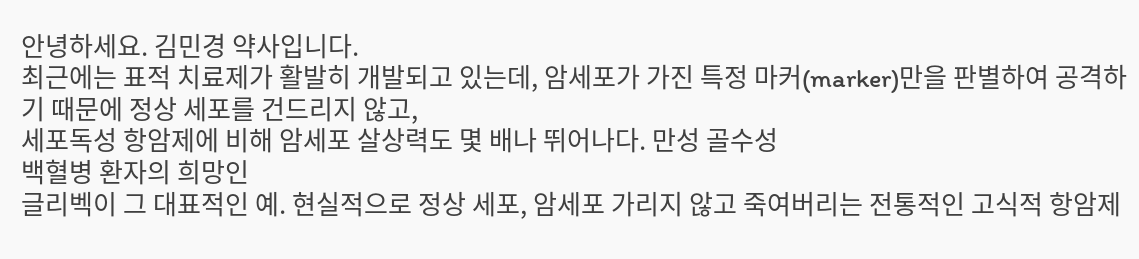안녕하세요. 김민경 약사입니다.
최근에는 표적 치료제가 활발히 개발되고 있는데, 암세포가 가진 특정 마커(marker)만을 판별하여 공격하기 때문에 정상 세포를 건드리지 않고,
세포독성 항암제에 비해 암세포 살상력도 몇 배나 뛰어나다. 만성 골수성
백혈병 환자의 희망인
글리벡이 그 대표적인 예. 현실적으로 정상 세포, 암세포 가리지 않고 죽여버리는 전통적인 고식적 항암제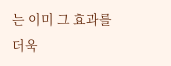는 이미 그 효과를 더욱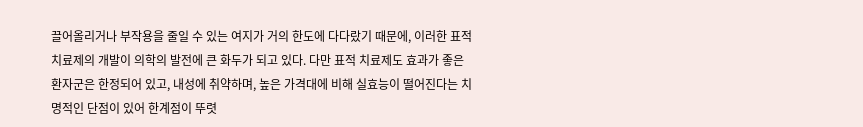끌어올리거나 부작용을 줄일 수 있는 여지가 거의 한도에 다다랐기 때문에, 이러한 표적 치료제의 개발이 의학의 발전에 큰 화두가 되고 있다. 다만 표적 치료제도 효과가 좋은 환자군은 한정되어 있고, 내성에 취약하며, 높은 가격대에 비해 실효능이 떨어진다는 치명적인 단점이 있어 한계점이 뚜렷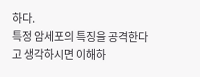하다.
특정 암세포의 특징을 공격한다고 생각하시면 이해하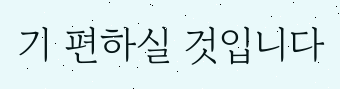기 편하실 것입니다